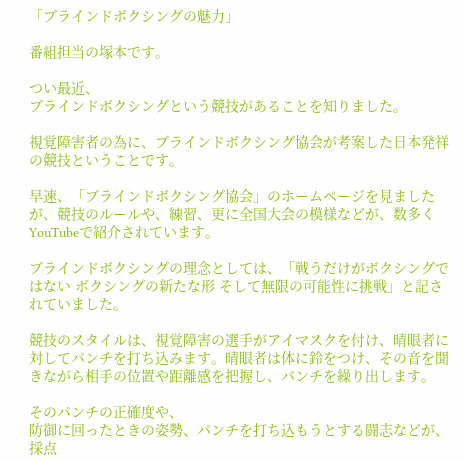「ブラインドボクシングの魅力」

番組担当の塚本です。

つい最近、
ブラインドボクシングという競技があることを知りました。

視覚障害者の為に、ブラインドボクシング協会が考案した日本発祥の競技ということです。

早速、「ブラインドボクシング協会」のホームページを見ましたが、競技のルールや、練習、更に全国大会の模様などが、数多くYouTubeで紹介されています。

ブラインドボクシングの理念としては、「戦うだけがボクシングではない ボクシングの新たな形 そして無限の可能性に挑戦」と記されていました。

競技のスタイルは、視覚障害の選手がアイマスクを付け、晴眼者に対してパンチを打ち込みます。晴眼者は体に鈴をつけ、その音を聞きながら相手の位置や距離感を把握し、パンチを繰り出します。

そのパンチの正確度や、
防御に回ったときの姿勢、パンチを打ち込もうとする闘志などが、採点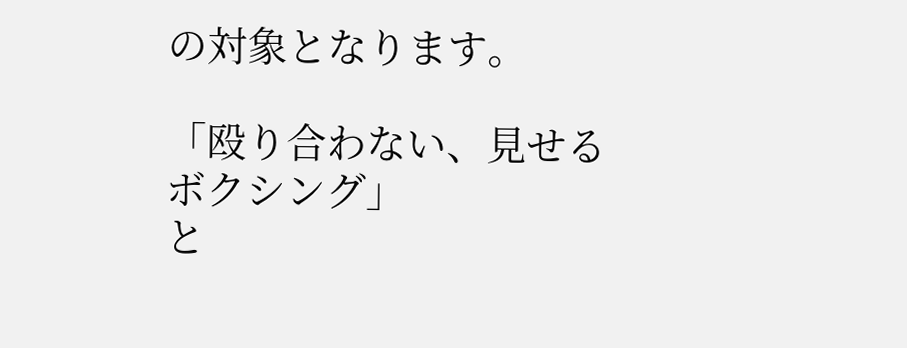の対象となります。

「殴り合わない、見せるボクシング」
と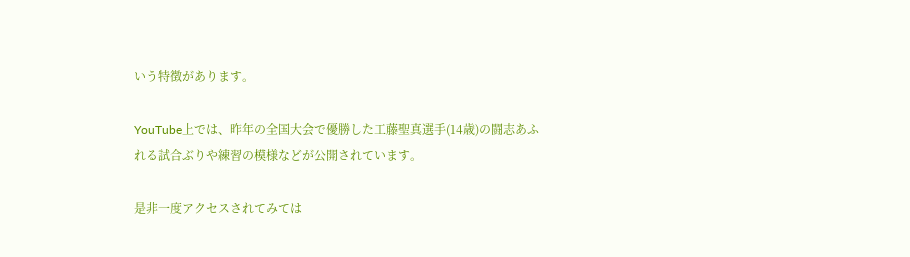いう特徴があります。

YouTube上では、昨年の全国大会で優勝した工藤聖真選手(14歳)の闘志あふれる試合ぶりや練習の模様などが公開されています。

是非一度アクセスされてみては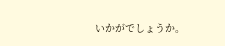いかがでしょうか。